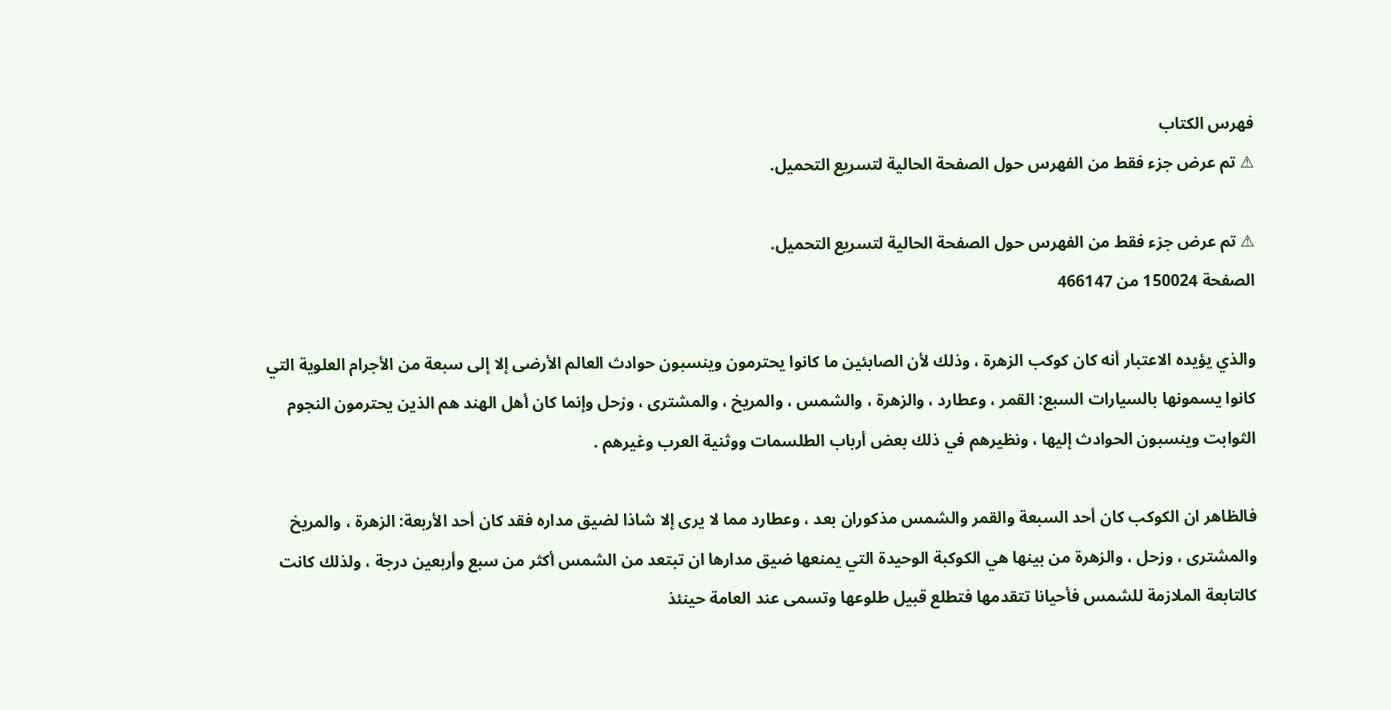فهرس الكتاب
⚠ تم عرض جزء فقط من الفهرس حول الصفحة الحالية لتسريع التحميل.

⚠ تم عرض جزء فقط من الفهرس حول الصفحة الحالية لتسريع التحميل.
الصفحة 150024 من 466147

والذي يؤيده الاعتبار أنه كان كوكب الزهرة ، وذلك لأن الصابئين ما كانوا يحترمون وينسبون حوادث العالم الأرضى إلا إلى سبعة من الأجرام العلوية التي كانوا يسمونها بالسيارات السبع: القمر ، وعطارد ، والزهرة ، والشمس ، والمريخ ، والمشترى ، وزحل وإنما كان أهل الهند هم الذين يحترمون النجوم الثوابت وينسبون الحوادث إليها ، ونظيرهم في ذلك بعض أرباب الطلسمات ووثنية العرب وغيرهم .

فالظاهر ان الكوكب كان أحد السبعة والقمر والشمس مذكوران بعد ، وعطارد مما لا يرى إلا شاذا لضيق مداره فقد كان أحد الأربعة: الزهرة ، والمريخ والمشترى ، وزحل ، والزهرة من بينها هي الكوكبة الوحيدة التي يمنعها ضيق مدارها ان تبتعد من الشمس أكثر من سبع وأربعين درجة ، ولذلك كانت كالتابعة الملازمة للشمس فأحيانا تتقدمها فتطلع قبيل طلوعها وتسمى عند العامة حينئذ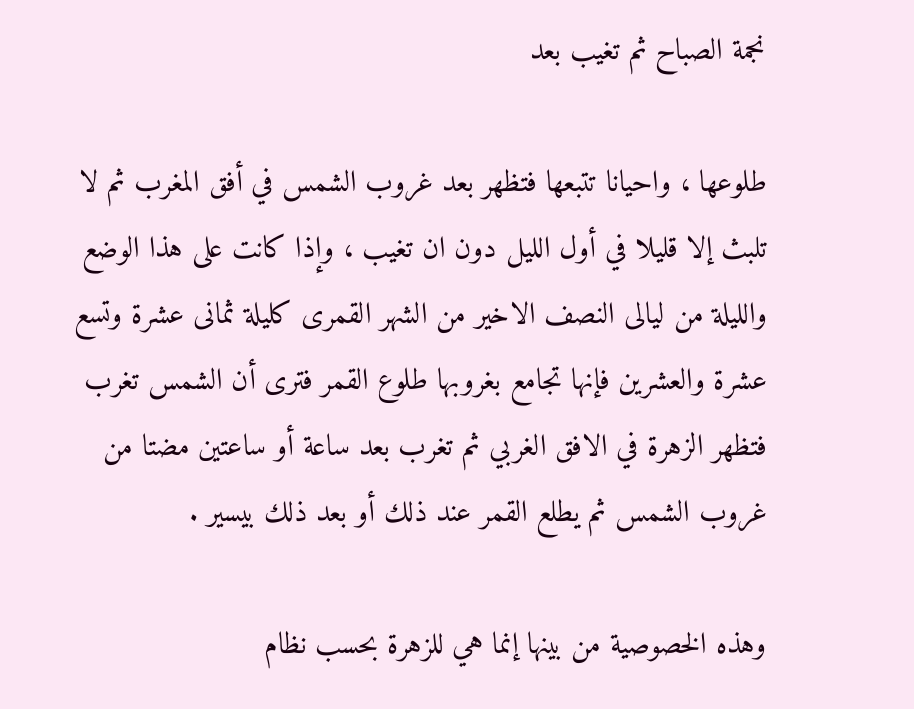نجمة الصباح ثم تغيب بعد

طلوعها ، واحيانا تتبعها فتظهر بعد غروب الشمس في أفق المغرب ثم لا تلبث إلا قليلا في أول الليل دون ان تغيب ، وإذا كانت على هذا الوضع والليلة من ليالى النصف الاخير من الشهر القمرى كليلة ثمانى عشرة وتسع عشرة والعشرين فإنها تجامع بغروبها طلوع القمر فترى أن الشمس تغرب فتظهر الزهرة في الافق الغربي ثم تغرب بعد ساعة أو ساعتين مضتا من غروب الشمس ثم يطلع القمر عند ذلك أو بعد ذلك بيسير .

وهذه الخصوصية من بينها إنما هي للزهرة بحسب نظام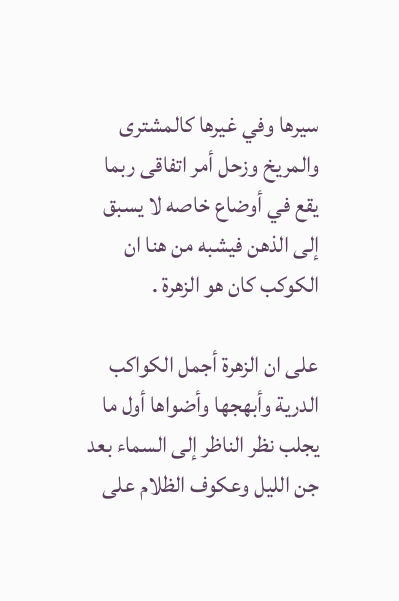سيرها وفي غيرها كالمشترى والمريخ وزحل أمر اتفاقى ربما يقع في أوضاع خاصه لا يسبق إلى الذهن فيشبه من هنا ان الكوكب كان هو الزهرة .

على ان الزهرة أجمل الكواكب الدرية وأبهجها وأضواها أول ما يجلب نظر الناظر إلى السماء بعد جن الليل وعكوف الظلام على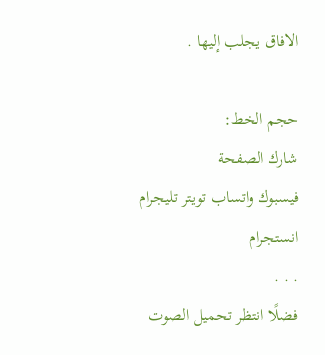الافاق يجلب إليها .

حجم الخط:
شارك الصفحة
فيسبوك واتساب تويتر تليجرام انستجرام
. . .
فضلًا انتظر تحميل الصوت